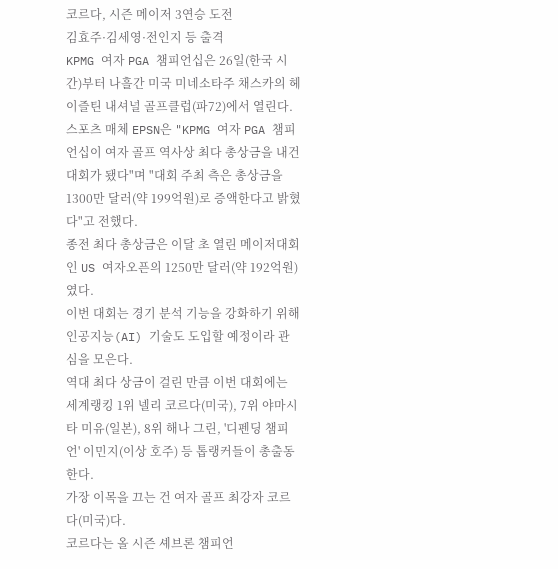코르다, 시즌 메이저 3연승 도전
김효주·김세영·전인지 등 출격
KPMG 여자 PGA 챔피언십은 26일(한국 시간)부터 나흘간 미국 미네소타주 채스카의 헤이즐틴 내셔널 골프클럽(파72)에서 열린다.
스포츠 매체 EPSN은 "KPMG 여자 PGA 챔피언십이 여자 골프 역사상 최다 총상금을 내건 대회가 됐다"며 "대회 주최 측은 총상금을 1300만 달러(약 199억원)로 증액한다고 밝혔다"고 전했다.
종전 최다 총상금은 이달 초 열린 메이저대회인 US 여자오픈의 1250만 달러(약 192억원)였다.
이번 대회는 경기 분석 기능을 강화하기 위해 인공지능(AI) 기술도 도입할 예정이라 관심을 모은다.
역대 최다 상금이 걸린 만큼 이번 대회에는 세계랭킹 1위 넬리 코르다(미국), 7위 야마시타 미유(일본), 8위 해나 그린, '디펜딩 챔피언' 이민지(이상 호주) 등 톱랭커들이 총출동한다.
가장 이목을 끄는 건 여자 골프 최강자 코르다(미국)다.
코르다는 올 시즌 셰브론 챔피언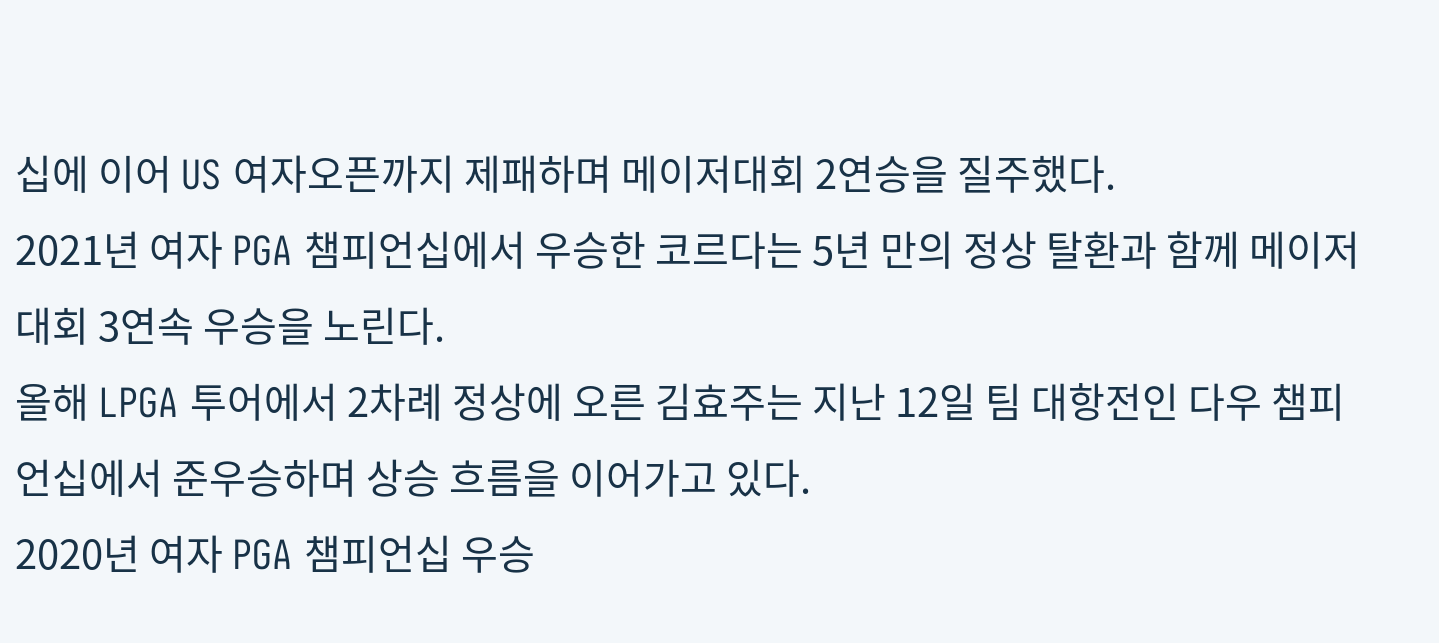십에 이어 US 여자오픈까지 제패하며 메이저대회 2연승을 질주했다.
2021년 여자 PGA 챔피언십에서 우승한 코르다는 5년 만의 정상 탈환과 함께 메이저대회 3연속 우승을 노린다.
올해 LPGA 투어에서 2차례 정상에 오른 김효주는 지난 12일 팀 대항전인 다우 챔피언십에서 준우승하며 상승 흐름을 이어가고 있다.
2020년 여자 PGA 챔피언십 우승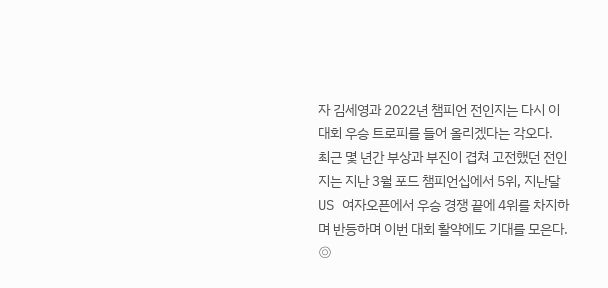자 김세영과 2022년 챔피언 전인지는 다시 이 대회 우승 트로피를 들어 올리겠다는 각오다.
최근 몇 년간 부상과 부진이 겹쳐 고전했던 전인지는 지난 3월 포드 챔피언십에서 5위, 지난달 US 여자오픈에서 우승 경쟁 끝에 4위를 차지하며 반등하며 이번 대회 활약에도 기대를 모은다.
◎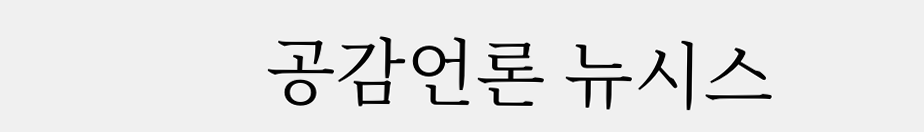공감언론 뉴시스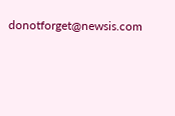donotforget@newsis.com